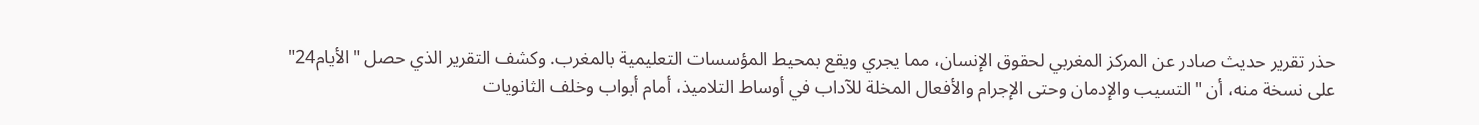حذر تقرير حديث صادر عن المركز المغربي لحقوق الإنسان، مما يجري ويقع بمحيط المؤسسات التعليمية بالمغرب. وكشف التقرير الذي حصل "الأيام24" على نسخة منه، أن "التسيب والإدمان وحتى الإجرام والأفعال المخلة للآداب في أوساط التلاميذ، أمام أبواب وخلف الثانويات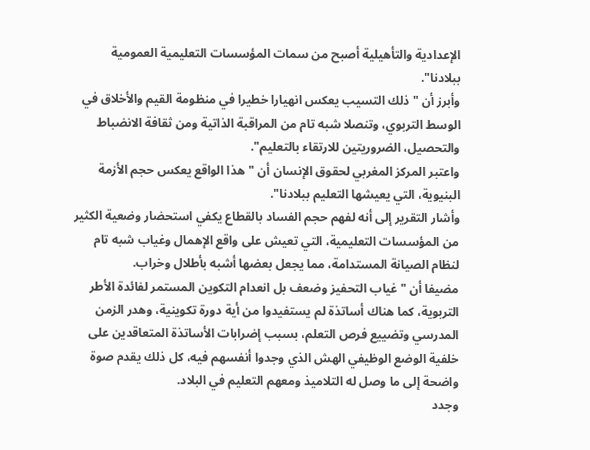الإعدادية والتأهيلية أصبح من سمات المؤسسات التعليمية العمومية ببلادنا".
وأبرز أن "ذلك التسيب يعكس انهيارا خطيرا في منظومة القيم والأخلاق في الوسط التربوي، وتنصلا شبه تام من المراقبة الذاتية ومن ثقافة الانضباط والتحصيل، الضروريتين للارتقاء بالتعليم".
واعتبر المركز المغربي لحقوق الإنسان أن "هذا الواقع يعكس حجم الأزمة البنيوية، التي يعيشها التعليم ببلادنا".
وأشار التقرير إلى أنه لفهم حجم الفساد بالقطاع يكفي استحضار وضعية الكثير من المؤسسات التعليمية، التي تعيش على واقع الإهمال وغياب شبه تام لنظام الصيانة المستدامة، مما يجعل بعضها أشبه بأطلال وخراب.
مضيفا أن "غياب التحفيز وضعف بل انعدام التكوين المستمر لفائدة الأطر التربوية، كما هناك أساتذة لم يستفيدوا من أية دورة تكوينية، وهدر الزمن المدرسي وتضييع فرص التعلم، بسبب إضرابات الأساتذة المتعاقدين على خلفية الوضع الوظيفي الهش الذي وجدوا أنفسهم فيه، كل ذلك يقدم صوة واضحة إلى ما وصل له التلاميذ ومعهم التعليم في البلاد.
وجدد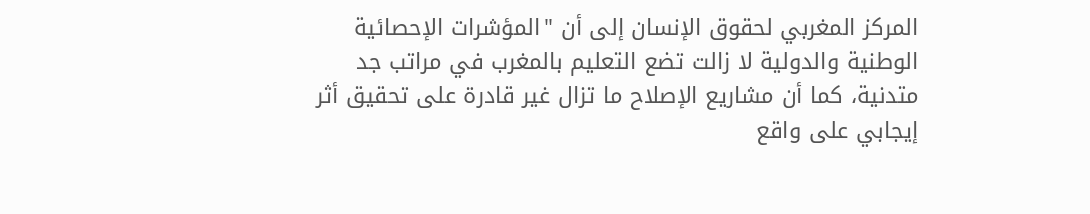المركز المغربي لحقوق الإنسان إلى أن "المؤشرات الإحصائية الوطنية والدولية لا زالت تضع التعليم بالمغرب في مراتب جد متدنية، كما أن مشاريع الإصلاح ما تزال غير قادرة على تحقيق أثر إيجابي على واقع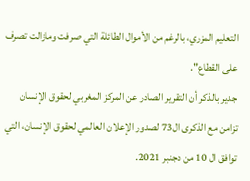التعليم المزري، بالرغم من الأموال الطائلة التي صرفت ومازالت تصرف على القطاع".
جدير بالذكر أن التقرير الصادر عن المركز المغربي لحقوق الإنسان تزامن مع الذكرى ال73 لصدور الإعلان العالمي لحقوق الإنسان، التي توافق ال 10 من دجنبر 2021.